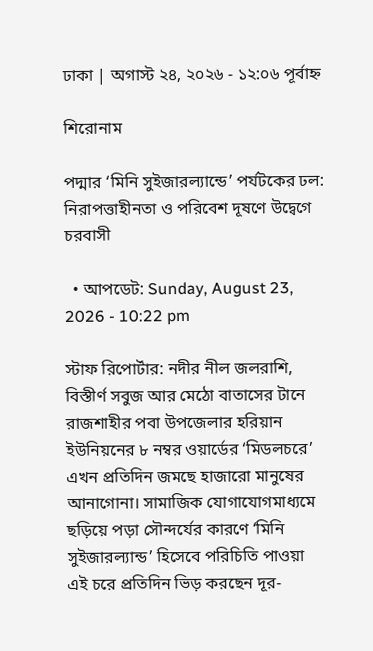ঢাকা | অগাস্ট ২৪, ২০২৬ - ১২:০৬ পূর্বাহ্ন

শিরোনাম

পদ্মার ‘মিনি সুইজারল্যান্ডে’ পর্যটকের ঢল: নিরাপত্তাহীনতা ও পরিবেশ দূষণে উদ্বেগে চরবাসী

  • আপডেট: Sunday, August 23, 2026 - 10:22 pm

স্টাফ রিপোর্টার: নদীর নীল জলরাশি, বিস্তীর্ণ সবুজ আর মেঠো বাতাসের টানে রাজশাহীর পবা উপজেলার হরিয়ান ইউনিয়নের ৮ নম্বর ওয়ার্ডের ‘মিডলচরে’ এখন প্রতিদিন জমছে হাজারো মানুষের আনাগোনা। সামাজিক যোগাযোগমাধ্যমে ছড়িয়ে পড়া সৌন্দর্যের কারণে ‘মিনি সুইজারল্যান্ড’ হিসেবে পরিচিতি পাওয়া এই চরে প্রতিদিন ভিড় করছেন দূর-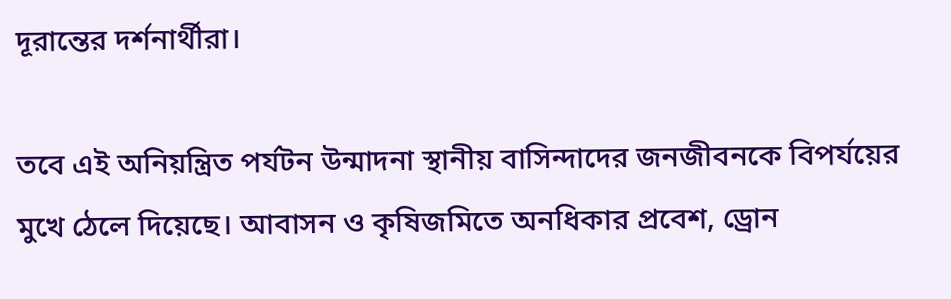দূরান্তের দর্শনার্থীরা।

তবে এই অনিয়ন্ত্রিত পর্যটন উন্মাদনা স্থানীয় বাসিন্দাদের জনজীবনকে বিপর্যয়ের মুখে ঠেলে দিয়েছে। আবাসন ও কৃষিজমিতে অনধিকার প্রবেশ, ড্রোন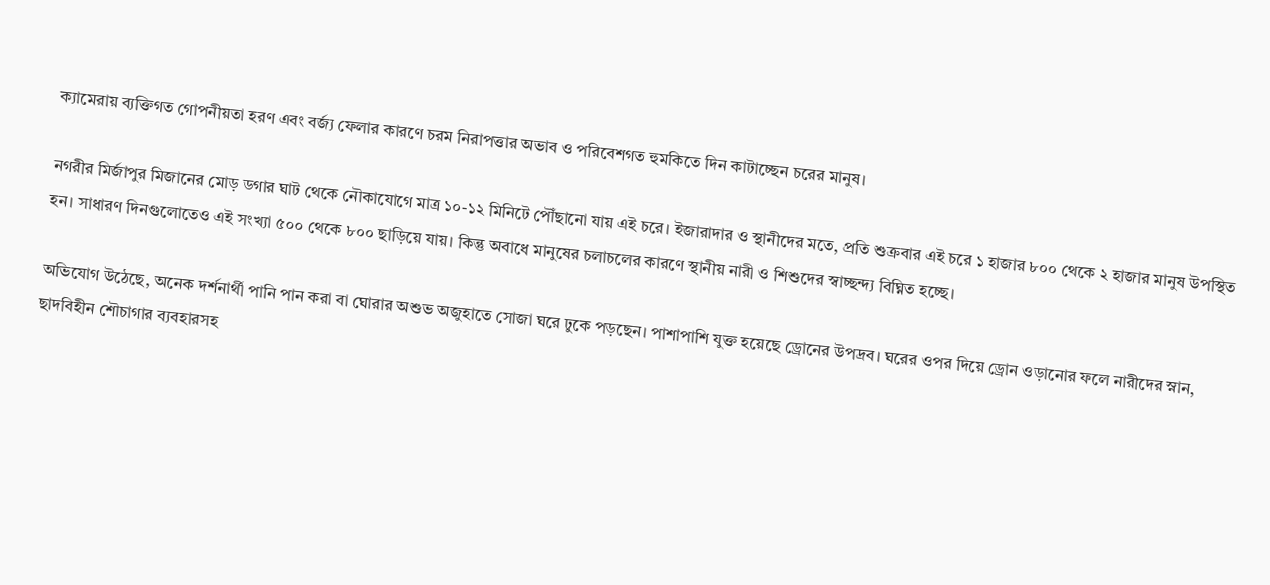ক্যামেরায় ব্যক্তিগত গোপনীয়তা হরণ এবং বর্জ্য ফেলার কারণে চরম নিরাপত্তার অভাব ও পরিবেশগত হুমকিতে দিন কাটাচ্ছেন চরের মানুষ।

নগরীর মির্জাপুর মিজানের মোড় ডগার ঘাট থেকে নৌকাযোগে মাত্র ১০-১২ মিনিটে পৌঁছানো যায় এই চরে। ইজারাদার ও স্থানীদের মতে, প্রতি শুক্রবার এই চরে ১ হাজার ৮০০ থেকে ২ হাজার মানুষ উপস্থিত হন। সাধারণ দিনগুলোতেও এই সংখ্যা ৫০০ থেকে ৮০০ ছাড়িয়ে যায়। কিন্তু অবাধে মানুষের চলাচলের কারণে স্থানীয় নারী ও শিশুদের স্বাচ্ছন্দ্য বিঘ্নিত হচ্ছে।

অভিযোগ উঠেছে, অনেক দর্শনার্থী পানি পান করা বা ঘোরার অশুভ অজুহাতে সোজা ঘরে ঢুকে পড়ছেন। পাশাপাশি যুক্ত হয়েছে ড্রোনের উপদ্রব। ঘরের ওপর দিয়ে ড্রোন ওড়ানোর ফলে নারীদের স্নান, ছাদবিহীন শৌচাগার ব্যবহারসহ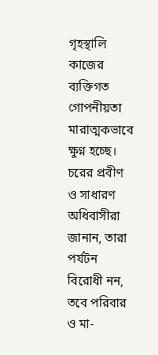গৃহস্থালি কাজের ব্যক্তিগত গোপনীয়তা মারাত্মকভাবে ক্ষুণ্ন হচ্ছে। চরের প্রবীণ ও সাধারণ অধিবাসীরা জানান, তারা পর্যটন বিরোধী নন, তবে পরিবার ও মা-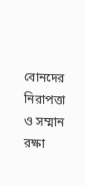বোনদের নিরাপত্তা ও সম্মান রক্ষা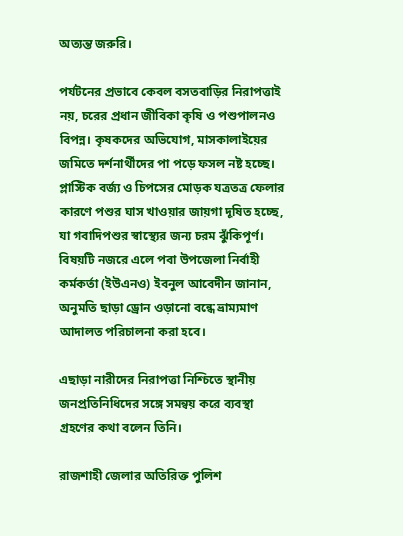অত্যন্ত জরুরি।

পর্যটনের প্রভাবে কেবল বসতবাড়ির নিরাপত্তাই নয়, চরের প্রধান জীবিকা কৃষি ও পশুপালনও বিপন্ন। কৃষকদের অভিযোগ, মাসকালাইয়ের জমিতে দর্শনার্থীদের পা পড়ে ফসল নষ্ট হচ্ছে। প্লাস্টিক বর্জ্য ও চিপসের মোড়ক যত্রতত্র ফেলার কারণে পশুর ঘাস খাওয়ার জায়গা দূষিত হচ্ছে, যা গবাদিপশুর স্বাস্থ্যের জন্য চরম ঝুঁকিপূর্ণ। বিষয়টি নজরে এলে পবা উপজেলা নির্বাহী কর্মকর্তা (ইউএনও) ইবনুল আবেদীন জানান, অনুমতি ছাড়া ড্রোন ওড়ানো বন্ধে ভ্রাম্যমাণ আদালত পরিচালনা করা হবে।

এছাড়া নারীদের নিরাপত্তা নিশ্চিতে স্থানীয় জনপ্রতিনিধিদের সঙ্গে সমন্বয় করে ব্যবস্থা গ্রহণের কথা বলেন তিনি।

রাজশাহী জেলার অতিরিক্ত পুলিশ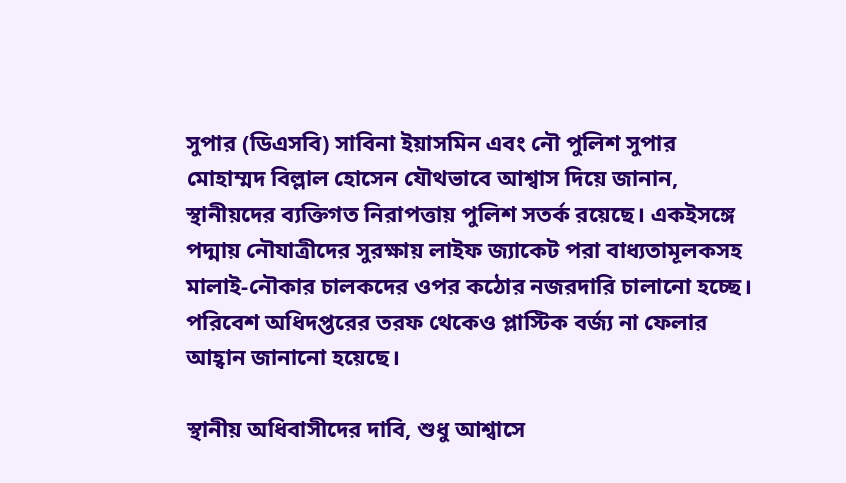সুপার (ডিএসবি) সাবিনা ইয়াসমিন এবং নৌ পুলিশ সুপার মোহাম্মদ বিল্লাল হোসেন যৌথভাবে আশ্বাস দিয়ে জানান, স্থানীয়দের ব্যক্তিগত নিরাপত্তায় পুলিশ সতর্ক রয়েছে। একইসঙ্গে পদ্মায় নৌযাত্রীদের সুরক্ষায় লাইফ জ্যাকেট পরা বাধ্যতামূলকসহ মালাই-নৌকার চালকদের ওপর কঠোর নজরদারি চালানো হচ্ছে। পরিবেশ অধিদপ্তরের তরফ থেকেও প্লাস্টিক বর্জ্য না ফেলার আহ্বান জানানো হয়েছে।

স্থানীয় অধিবাসীদের দাবি, শুধু আশ্বাসে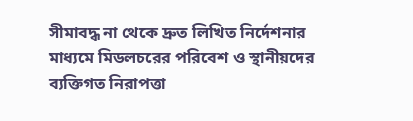সীমাবদ্ধ না থেকে দ্রুত লিখিত নির্দেশনার মাধ্যমে মিডলচরের পরিবেশ ও স্থানীয়দের ব্যক্তিগত নিরাপত্তা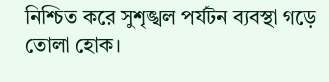নিশ্চিত করে সুশৃঙ্খল পর্যটন ব্যবস্থা গড়ে তোলা হোক।